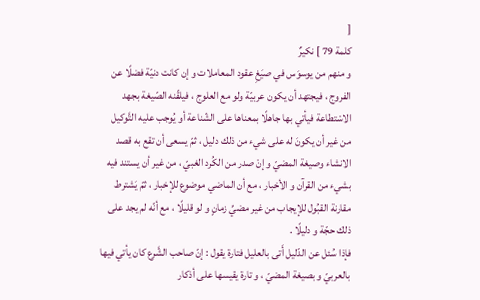[
كلمة 79 ] نكيرٌ
و منهم من يوسوَس في صيَغِ عقود المعاملات و إن كانت دنيّة فضلًا عن الفروج ، فيجتهد أن يكون عربيّة ولو مع العلوج ، فيلقّنه الصّيغة بجهد الاسْتطاعة فيأتي بها جاهلًا بمعناها على الشّناعة أو يُوجب عليه التَّوكيل من غير أن يكونَ له على شيء من ذلك دليل ، ثمّ يسعى أن تقع به قصد الانشاء وصيغة المضيّ و إنْ صدر من الكُرد الغبيّ ، من غير أن يستند فيه بشيء من القرآن و الأخبار ، مع أن الماضي موضوع للإخبار ، ثمّ يَشترط مقارنة القبُول للإيجاب من غير مضيِّ زمانٍ و لو قليلًا ، مع أنّه لم يجد على ذلك حجّة و دليلًا .
فإذا سُئل عن الدّليل أَتى بالعليل فتارة يقول : إنّ صاحب الشَّرع كان يأتي فيها بالعربيّ و بصيغة المضيّ ، و تارة يقيسها على أذكار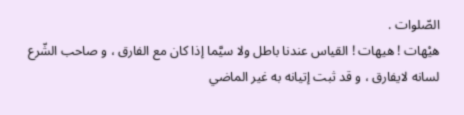الصّلوات .
هيْهات ! هيهات ! القياس عندنا باطل ولا سيَّما إذا كان مع الفارق ، و صاحب الشّرع لسانه لايفارق ، و قد ثبت إتيانه به غير الماضي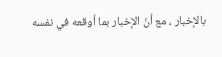بالإخبار ، مع أنّ الإخبار بما أوقعه في نفسه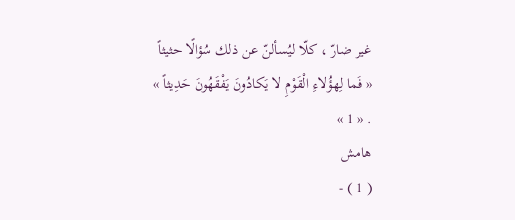غير ضارّ ، كلّا ليُسألنّ عن ذلك سُؤالًا حثيثاً
« فَما لِهؤُلاءِ الْقَوْمِ لا يَكادُونَ يَفْقَهُونَ حَدِيثاً »
. « 1 »
هامش
( 1 ) -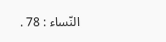النّساء : 78 .